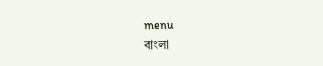menu
বাংলা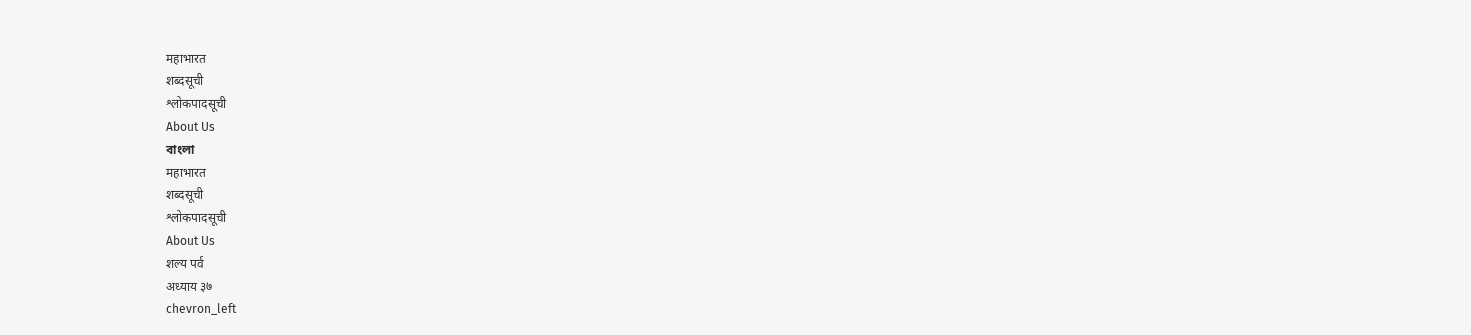महाभारत
शब्दसूची
श्लोकपादसूची
About Us
বাংলা
महाभारत
शब्दसूची
श्लोकपादसूची
About Us
शल्य पर्व
अध्याय ३७
chevron_left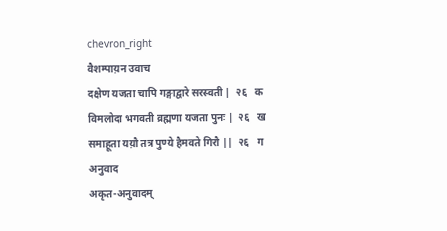chevron_right
वैशम्पाय़न उवाच
दक्षेण यजता चापि गङ्गाद्वारे सरस्वती |  २६   क
विमलोदा भगवती व्रह्मणा यजता पुनः |  २६   ख
समाहूता यय़ौ तत्र पुण्ये हैमवते गिरौ ||  २६   ग
अनुवाद
अकृत-अनुवादम्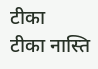टीका
टीका नास्ति